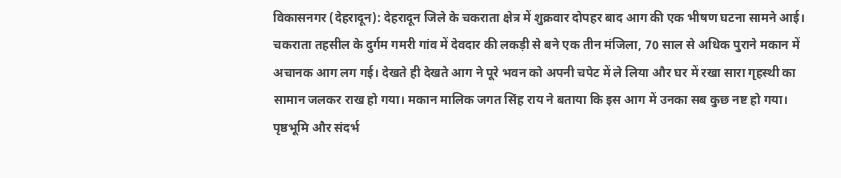विकासनगर (देहरादून): देहरादून जिले के चकराता क्षेत्र में शुक्रवार दोपहर बाद आग की एक भीषण घटना सामने आई। चकराता तहसील के दुर्गम गमरी गांव में देवदार की लकड़ी से बने एक तीन मंजिला, 70 साल से अधिक पुराने मकान में अचानक आग लग गई। देखते ही देखते आग ने पूरे भवन को अपनी चपेट में ले लिया और घर में रखा सारा गृहस्थी का सामान जलकर राख हो गया। मकान मालिक जगत सिंह राय ने बताया कि इस आग में उनका सब कुछ नष्ट हो गया।
पृष्ठभूमि और संदर्भ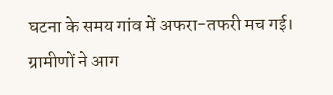घटना के समय गांव में अफरा-तफरी मच गई। ग्रामीणों ने आग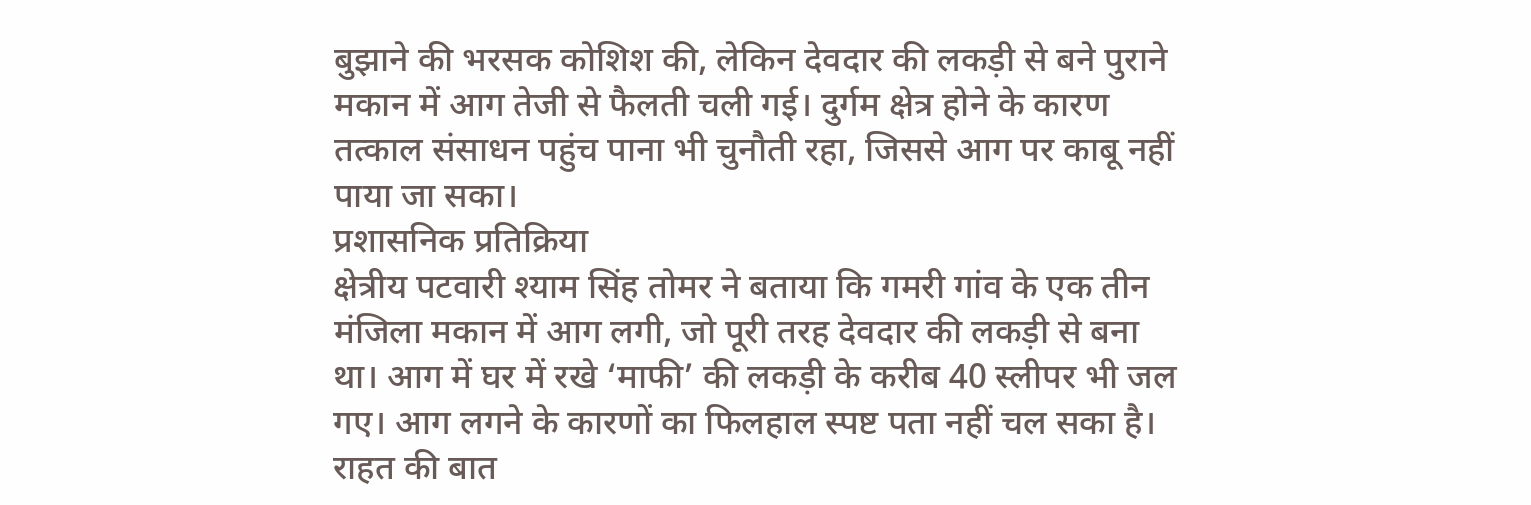बुझाने की भरसक कोशिश की, लेकिन देवदार की लकड़ी से बने पुराने मकान में आग तेजी से फैलती चली गई। दुर्गम क्षेत्र होने के कारण तत्काल संसाधन पहुंच पाना भी चुनौती रहा, जिससे आग पर काबू नहीं पाया जा सका।
प्रशासनिक प्रतिक्रिया
क्षेत्रीय पटवारी श्याम सिंह तोमर ने बताया कि गमरी गांव के एक तीन मंजिला मकान में आग लगी, जो पूरी तरह देवदार की लकड़ी से बना था। आग में घर में रखे ‘माफी’ की लकड़ी के करीब 40 स्लीपर भी जल गए। आग लगने के कारणों का फिलहाल स्पष्ट पता नहीं चल सका है। राहत की बात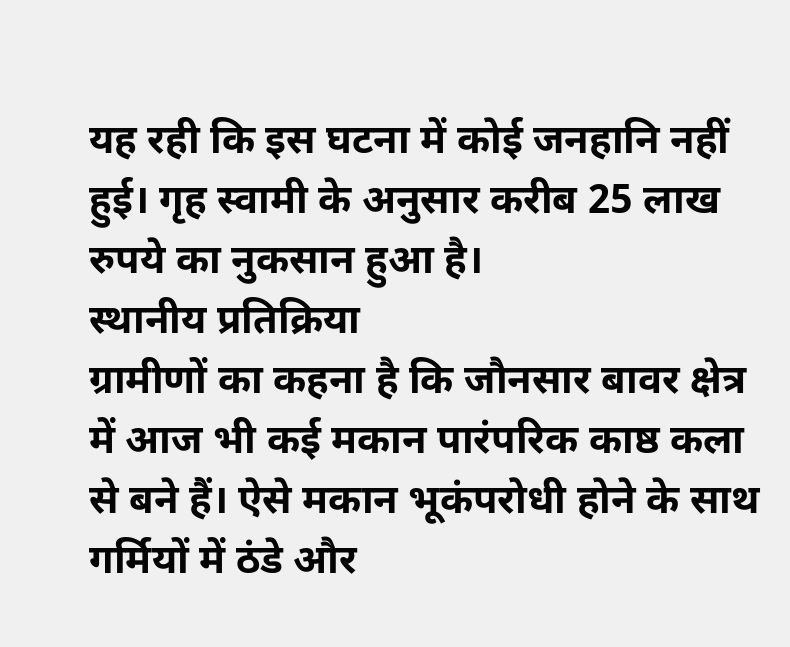यह रही कि इस घटना में कोई जनहानि नहीं हुई। गृह स्वामी के अनुसार करीब 25 लाख रुपये का नुकसान हुआ है।
स्थानीय प्रतिक्रिया
ग्रामीणों का कहना है कि जौनसार बावर क्षेत्र में आज भी कई मकान पारंपरिक काष्ठ कला से बने हैं। ऐसे मकान भूकंपरोधी होने के साथ गर्मियों में ठंडे और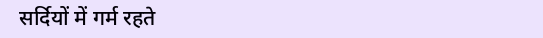सर्दियों में गर्म रहते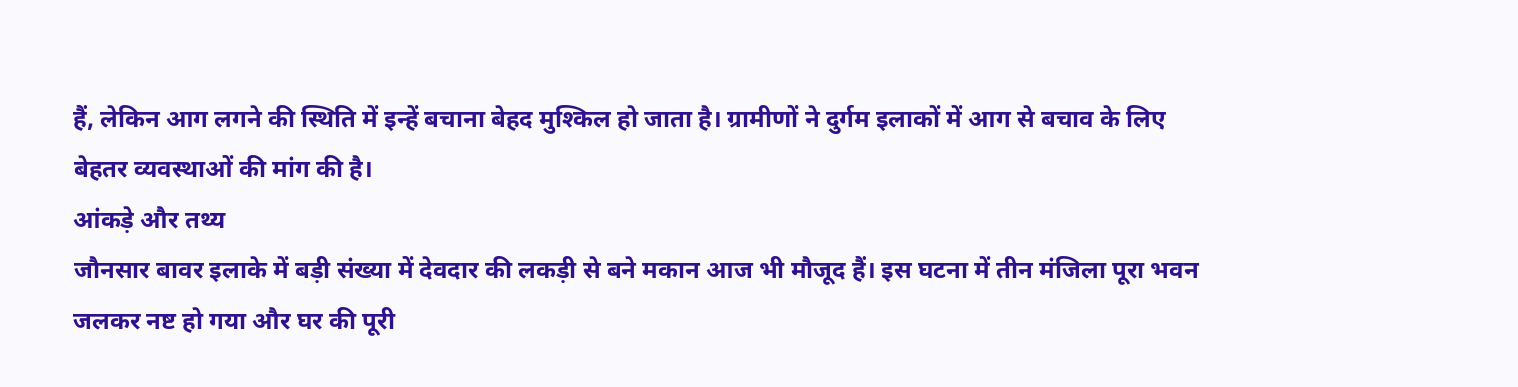हैं, लेकिन आग लगने की स्थिति में इन्हें बचाना बेहद मुश्किल हो जाता है। ग्रामीणों ने दुर्गम इलाकों में आग से बचाव के लिए बेहतर व्यवस्थाओं की मांग की है।
आंकड़े और तथ्य
जौनसार बावर इलाके में बड़ी संख्या में देवदार की लकड़ी से बने मकान आज भी मौजूद हैं। इस घटना में तीन मंजिला पूरा भवन जलकर नष्ट हो गया और घर की पूरी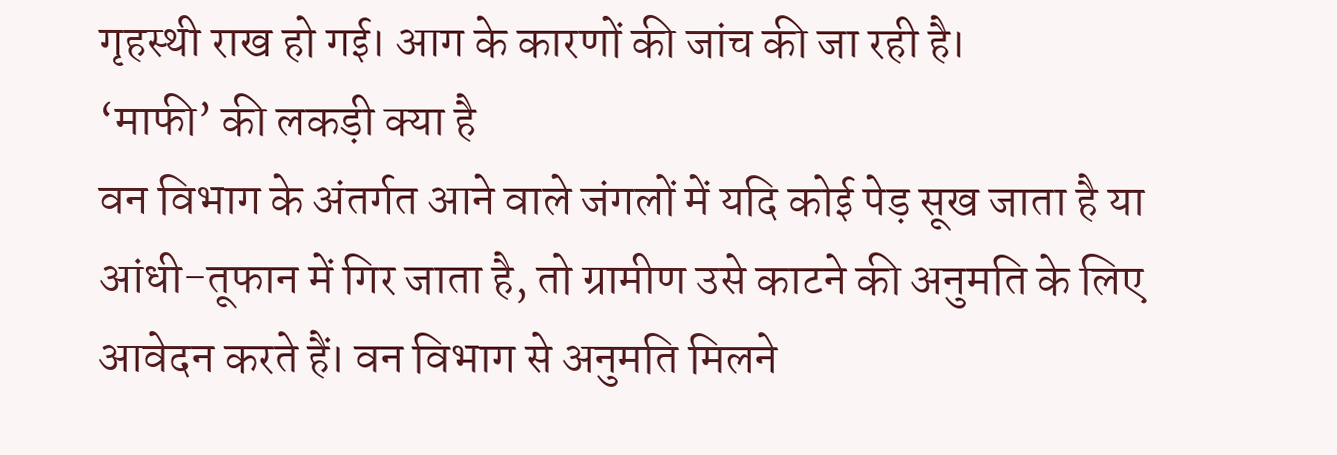गृहस्थी राख हो गई। आग के कारणों की जांच की जा रही है।
‘माफी’ की लकड़ी क्या है
वन विभाग के अंतर्गत आने वाले जंगलों में यदि कोई पेड़ सूख जाता है या आंधी-तूफान में गिर जाता है, तो ग्रामीण उसे काटने की अनुमति के लिए आवेदन करते हैं। वन विभाग से अनुमति मिलने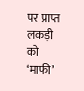पर प्राप्त लकड़ी को ‘माफी’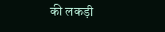की लकड़ी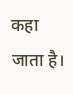कहा जाता है।